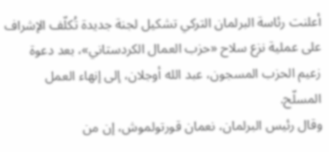أعلنت رئاسة البرلمان التركي تشكيل لجنة جديدة تُكلّف الإشراف على عملية نزع سلاح «حزب العمال الكردستاني»، بعد دعوة زعيم الحزب المسجون، عبد الله أوجلان، إلى إنهاء العمل المسلّح.
وقال رئيس البرلمان، نعمان قورتولموش، إن من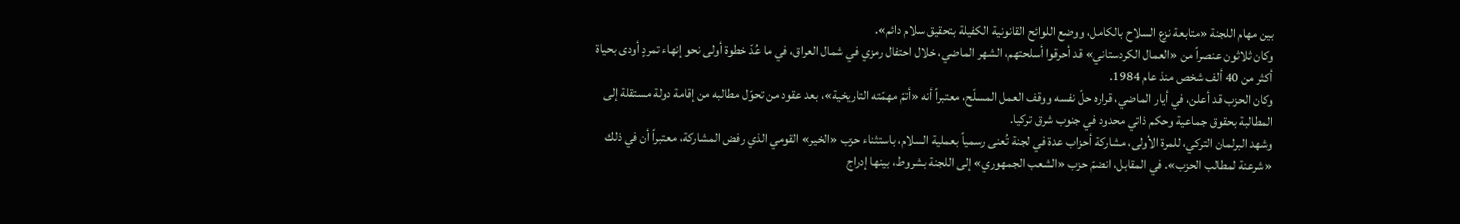بين مهام اللجنة «متابعة نزع السلاح بالكامل، ووضع اللوائح القانونية الكفيلة بتحقيق سلام دائم».
وكان ثلاثون عنصراً من «العمال الكردستاني» قد أحرقوا أسلحتهم، الشهر الماضي، خلال احتفال رمزي في شمال العراق، في ما عُدّ خطوة أولى نحو إنهاء تمردٍ أودى بحياة أكثر من 40 ألف شخص منذ عام 1984.
وكان الحزب قد أعلن، في أيار الماضي، قراره حلّ نفسه ووقف العمل المسلّح، معتبراً أنه «أتمّ مهمّته التاريخية»، بعد عقود من تحوّل مطالبه من إقامة دولة مستقلة إلى المطالبة بحقوق جماعية وحكم ذاتي محدود في جنوب شرق تركيا.
وشهد البرلمان التركي، للمرة الأولى، مشاركة أحزاب عدة في لجنة تُعنى رسمياً بعملية السلام، باستثناء حزب «الخير» القومي الذي رفض المشاركة، معتبراً أن في ذلك «شرعنة لمطالب الحزب». في المقابل، انضمّ حزب «الشعب الجمهوري» إلى اللجنة بشروط، بينها إدراج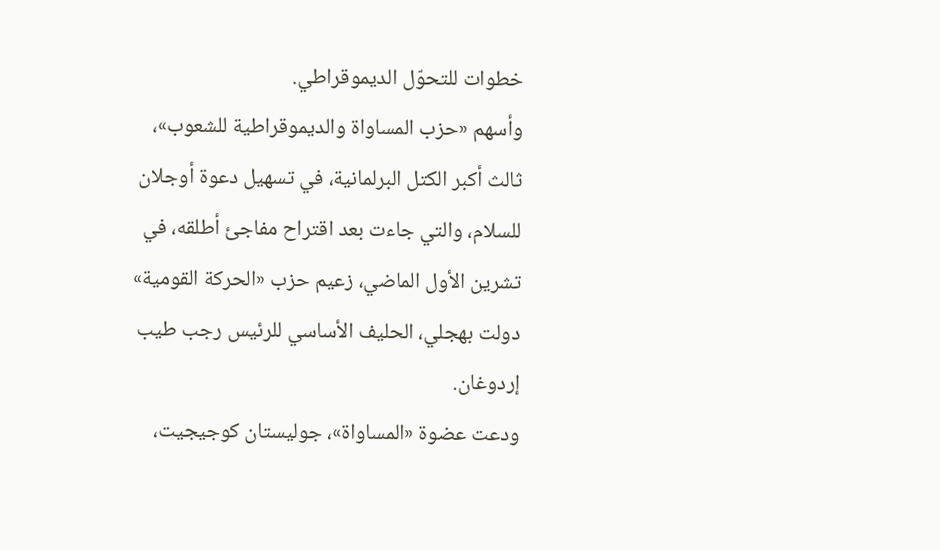خطوات للتحوّل الديموقراطي.
وأسهم «حزب المساواة والديموقراطية للشعوب»، ثالث أكبر الكتل البرلمانية، في تسهيل دعوة أوجلان للسلام، والتي جاءت بعد اقتراح مفاجئ أطلقه، في تشرين الأول الماضي، زعيم حزب «الحركة القومية» دولت بهجلي، الحليف الأساسي للرئيس رجب طيب إردوغان.
ودعت عضوة «المساواة»، جوليستان كوجيجيت،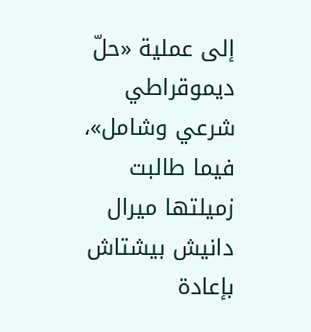إلى عملية «حلّ ديموقراطي شرعي وشامل»، فيما طالبت زميلتها ميرال دانيش بيشتاش بإعادة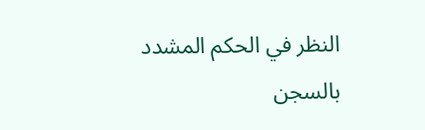النظر في الحكم المشدد بالسجن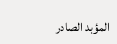المؤبد الصادر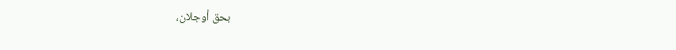بحق أوجلان،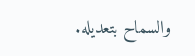والسماح بتعديله.